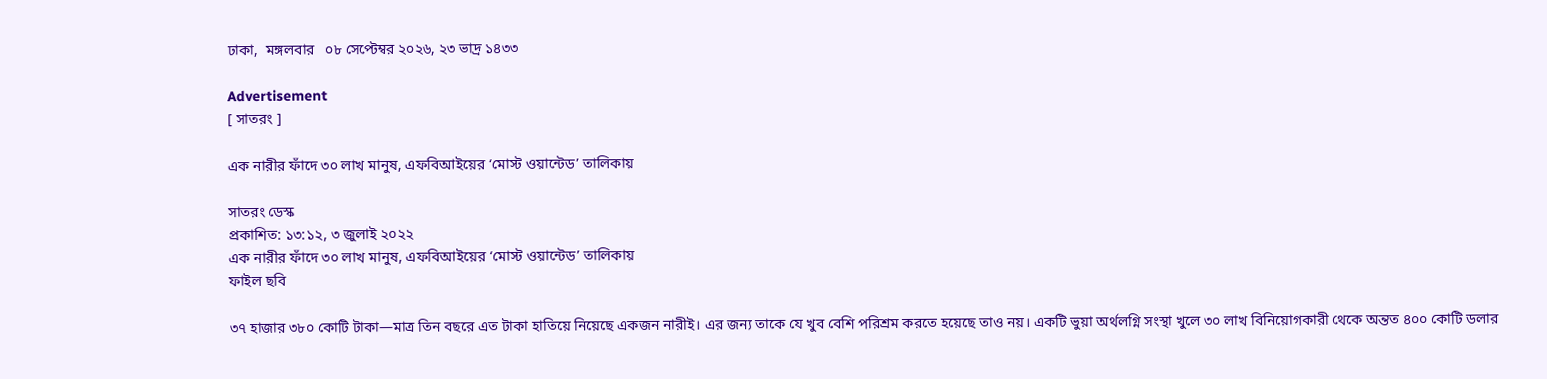ঢাকা,  মঙ্গলবার   ০৮ সেপ্টেম্বর ২০২৬, ২৩ ভাদ্র ১৪৩৩

Advertisement
[ সাতরং ]

এক নারীর ফাঁদে ৩০ লাখ মানুষ, এফবিআইয়ের ‘মোস্ট ওয়ান্টেড’ তালিকায়

সাতরং ডেস্ক
প্রকাশিত: ১৩:১২, ৩ জুলাই ২০২২
এক নারীর ফাঁদে ৩০ লাখ মানুষ, এফবিআইয়ের ‘মোস্ট ওয়ান্টেড’ তালিকায়
ফাইল ছবি

৩৭ হাজার ৩৮০ কোটি টাকা—মাত্র তিন বছরে এত টাকা হাতিয়ে নিয়েছে একজন নারীই। এর জন্য তাকে যে খুব বেশি পরিশ্রম করতে হয়েছে তাও নয়। একটি ভুয়া অর্থলগ্নি সংস্থা খুলে ৩০ লাখ বিনিয়োগকারী থেকে অন্তত ৪০০ কোটি ডলার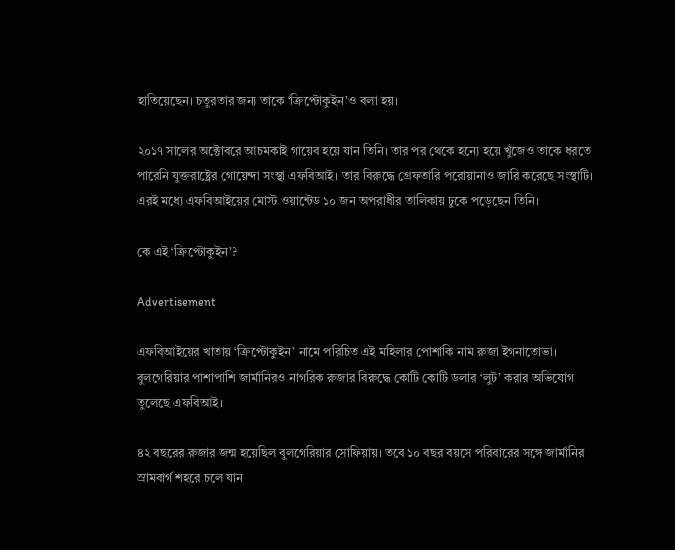হাতিয়েছেন। চতুরতার জন্য তাকে ‘ক্রিপ্টোকুইন’ও বলা হয়।

২০১৭ সালের অক্টোবরে আচমকাই গায়েব হয়ে যান তিনি। তার পর থেকে হন্যে হয়ে খুঁজেও তাকে ধরতে পারেনি যুক্তরাষ্ট্রের গোয়েন্দা সংস্থা এফবিআই। তার বিরুদ্ধে গ্রেফতারি পরোয়ানাও জারি করেছে সংস্থাটি। এরই মধ্যে এফবিআইয়ের মোস্ট ওয়ান্টেড ১০ জন অপরাধীর তালিকায় ঢুকে পড়েছেন তিনি।

কে এই ‘ক্রিপ্টোকুইন’?

Advertisement

এফবিআইয়ের খাতায় ‘ক্রিপ্টোকুইন’ নামে পরিচিত এই মহিলার পোশাকি নাম রুজা ইগনাতোভা। বুলগেরিয়ার পাশাপাশি জার্মানিরও নাগরিক রুজার বিরুদ্ধে কোটি কোটি ডলার ‘লুট’ করার অভিযোগ তুলেছে এফবিআই।

৪২ বছরের রুজার জন্ম হয়েছিল বুলগেরিয়ার সোফিয়ায়। তবে ১০ বছর বয়সে পরিবারের সঙ্গে জার্মানির স্রামবার্গ শহরে চলে যান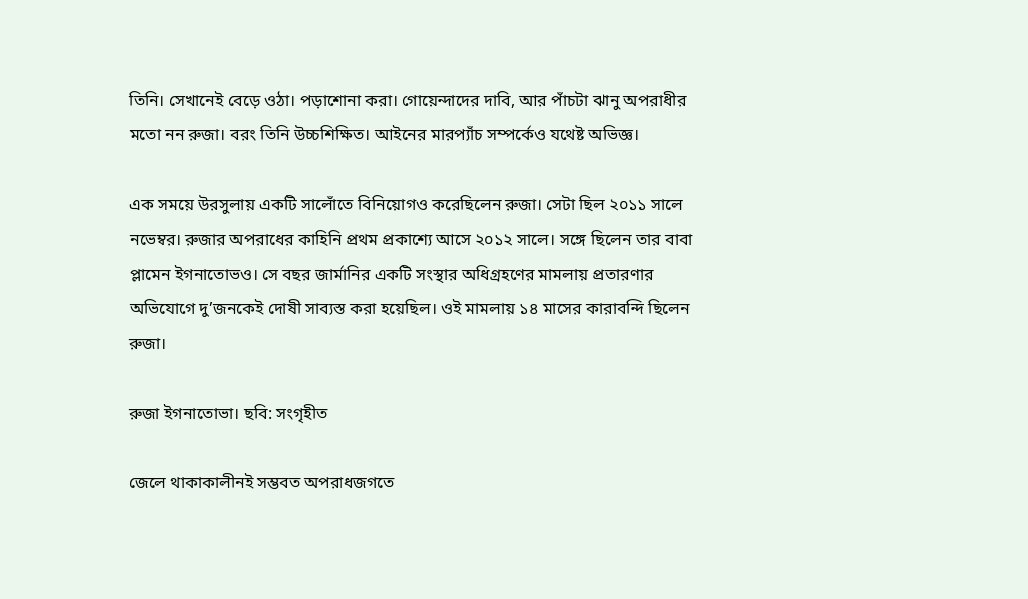তিনি। সেখানেই বেড়ে ওঠা। পড়াশোনা করা। গোয়েন্দাদের দাবি, আর পাঁচটা ঝানু অপরাধীর মতো নন রুজা। বরং তিনি উচ্চশিক্ষিত। আইনের মারপ্যাঁচ সম্পর্কেও যথেষ্ট অভিজ্ঞ।

এক সময়ে উরসুলায় একটি সালোঁতে বিনিয়োগও করেছিলেন রুজা। সেটা ছিল ২০১১ সালে নভেম্বর। রুজার অপরাধের কাহিনি প্রথম প্রকাশ্যে আসে ২০১২ সালে। সঙ্গে ছিলেন তার বাবা প্লামেন ইগনাতোভও। সে বছর জার্মানির একটি সংস্থার অধিগ্রহণের মামলায় প্রতারণার অভিযোগে দু’জনকেই দোষী সাব্যস্ত করা হয়েছিল। ওই মামলায় ১৪ মাসের কারাবন্দি ছিলেন রুজা।

রুজা ইগনাতোভা। ছবি: সংগৃহীত

জেলে থাকাকালীনই সম্ভবত অপরাধজগতে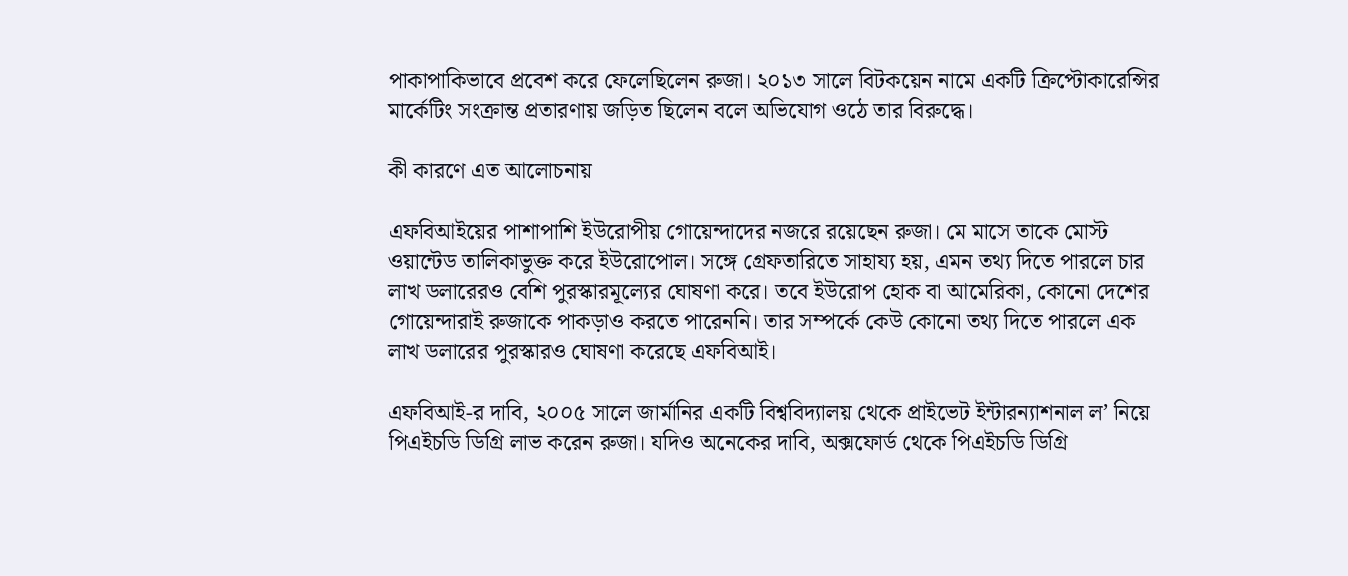পাকাপাকিভাবে প্রবেশ করে ফেলেছিলেন রুজা। ২০১৩ সালে বিটকয়েন নামে একটি ক্রিপ্টোকারেন্সির মার্কেটিং সংক্রান্ত প্রতারণায় জড়িত ছিলেন বলে অভিযোগ ওঠে তার বিরুদ্ধে।

কী কারণে এত আলোচনায়

এফবিআইয়ের পাশাপাশি ইউরোপীয় গোয়েন্দাদের নজরে রয়েছেন রুজা। মে মাসে তাকে মোস্ট ওয়ান্টেড তালিকাভুক্ত করে ইউরোপোল। সঙ্গে গ্রেফতারিতে সাহায্য হয়, এমন তথ্য দিতে পারলে চার লাখ ডলারেরও বেশি পুরস্কারমূল্যের ঘোষণা করে। তবে ইউরোপ হোক বা আমেরিকা, কোনো দেশের গোয়েন্দারাই রুজাকে পাকড়াও করতে পারেননি। তার সম্পর্কে কেউ কোনো তথ্য দিতে পারলে এক লাখ ডলারের পুরস্কারও ঘোষণা করেছে এফবিআই।

এফবিআই-র দাবি, ২০০৫ সালে জার্মানির একটি বিশ্ববিদ্যালয় থেকে প্রাইভেট ইন্টারন্যাশনাল ল’ নিয়ে পিএইচডি ডিগ্রি লাভ করেন রুজা। যদিও অনেকের দাবি, অক্সফোর্ড থেকে পিএইচডি ডিগ্রি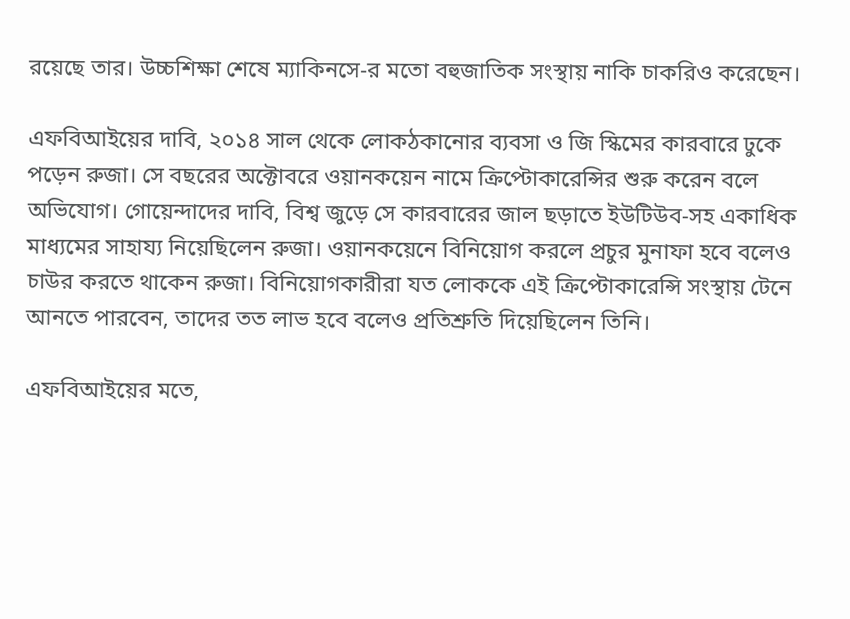রয়েছে তার। উচ্চশিক্ষা শেষে ম্যাকিনসে-র মতো বহুজাতিক সংস্থায় নাকি চাকরিও করেছেন।

এফবিআইয়ের দাবি, ২০১৪ সাল থেকে লোকঠকানোর ব্যবসা ও জি স্কিমের কারবারে ঢুকে পড়েন রুজা। সে বছরের অক্টোবরে ওয়ানকয়েন নামে ক্রিপ্টোকারেন্সির শুরু করেন বলে অভিযোগ। গোয়েন্দাদের দাবি, বিশ্ব জুড়ে সে কারবারের জাল ছড়াতে ইউটিউব-সহ একাধিক মাধ্যমের সাহায্য নিয়েছিলেন রুজা। ওয়ানকয়েনে বিনিয়োগ করলে প্রচুর মুনাফা হবে বলেও চাউর করতে থাকেন রুজা। বিনিয়োগকারীরা যত লোককে এই ক্রিপ্টোকারেন্সি সংস্থায় টেনে আনতে পারবেন, তাদের তত লাভ হবে বলেও প্রতিশ্রুতি দিয়েছিলেন তিনি।

এফবিআইয়ের মতে,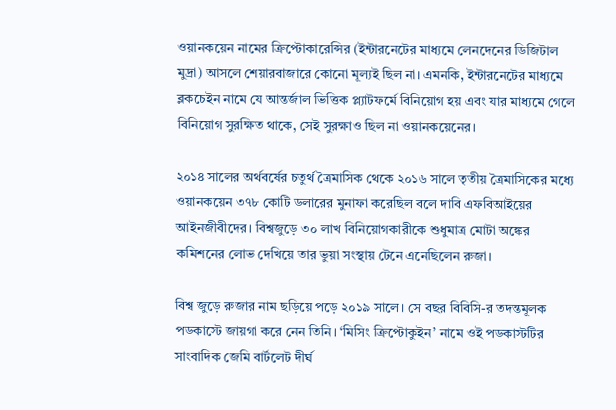ওয়ানকয়েন নামের ক্রিপ্টোকারেন্সির (ইন্টারনেটের মাধ্যমে লেনদেনের ডিজিটাল মুদ্রা) আসলে শেয়ারবাজারে কোনো মূল্যই ছিল না। এমনকি, ইন্টারনেটের মাধ্যমে ব্লকচেইন নামে যে আন্তর্জাল ভিত্তিক প্ল্যাটফর্মে বিনিয়োগ হয় এবং যার মাধ্যমে গেলে বিনিয়োগ সুরক্ষিত থাকে, সেই সুরক্ষাও ছিল না ওয়ানকয়েনের।

২০১৪ সালের অর্থবর্ষের চতুর্থ ত্রৈমাসিক থেকে ২০১৬ সালে তৃতীয় ত্রৈমাসিকের মধ্যে ওয়ানকয়েন ৩৭৮ কোটি ডলারের মুনাফা করেছিল বলে দাবি এফবিআইয়ের আইনজীবীদের। বিশ্বজুড়ে ৩০ লাখ বিনিয়োগকারীকে শুধুমাত্র মোটা অঙ্কের কমিশনের লোভ দেখিয়ে তার ভুয়া সংস্থায় টেনে এনেছিলেন রুজা।

বিশ্ব জুড়ে রুজার নাম ছড়িয়ে পড়ে ২০১৯ সালে। সে বছর বিবিসি-র তদন্তমূলক পডকাস্টে জায়গা করে নেন তিনি। ‘মিসিং ক্রিপ্টোকুইন’ নামে ওই পডকাস্টটির সাংবাদিক জেমি বার্টলেট দীর্ঘ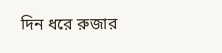দিন ধরে রুজার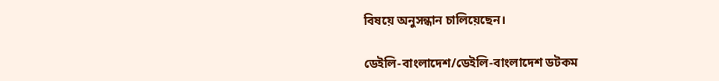বিষয়ে অনুসন্ধান চালিয়েছেন।

ডেইলি-বাংলাদেশ/ডেইলি-বাংলাদেশ ডটকম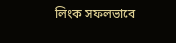লিংক সফলভাবে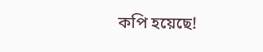কপি হয়েছে!